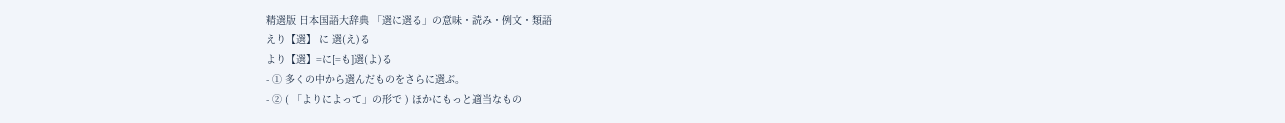精選版 日本国語大辞典 「選に選る」の意味・読み・例文・類語
えり【選】 に 選(え)る
より【選】=に[=も]選(よ)る
- ① 多くの中から選んだものをさらに選ぶ。
- ② ( 「よりによって」の形で ) ほかにもっと適当なもの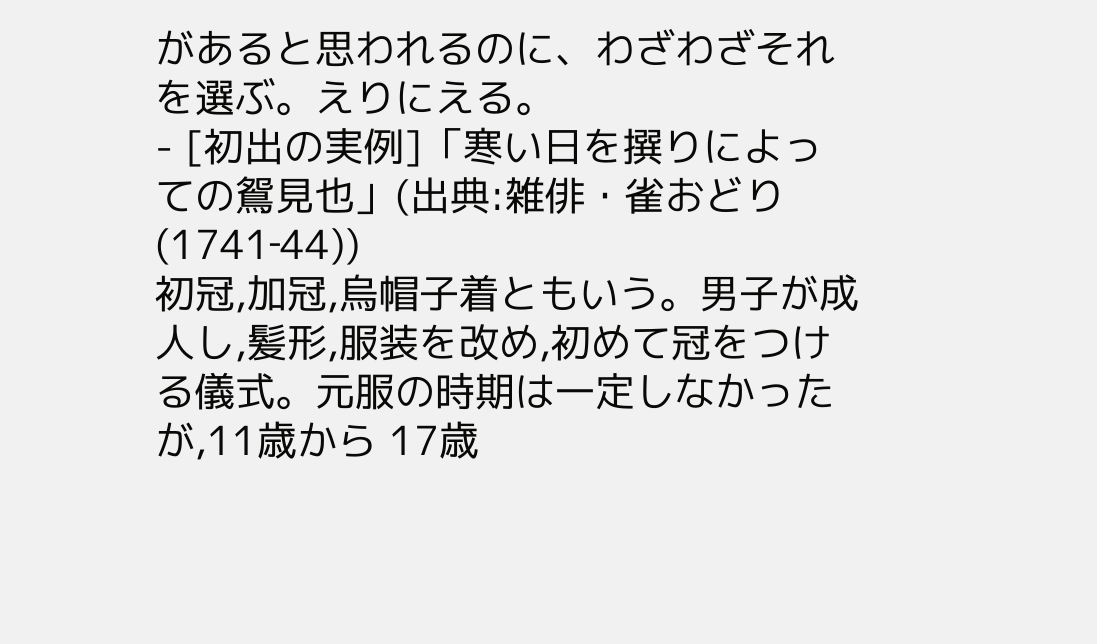があると思われるのに、わざわざそれを選ぶ。えりにえる。
- [初出の実例]「寒い日を撰りによっての鴛見也」(出典:雑俳・雀おどり(1741‐44))
初冠,加冠,烏帽子着ともいう。男子が成人し,髪形,服装を改め,初めて冠をつける儀式。元服の時期は一定しなかったが,11歳から 17歳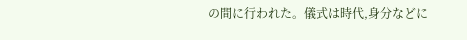の間に行われた。儀式は時代,身分などに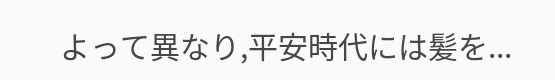よって異なり,平安時代には髪を...